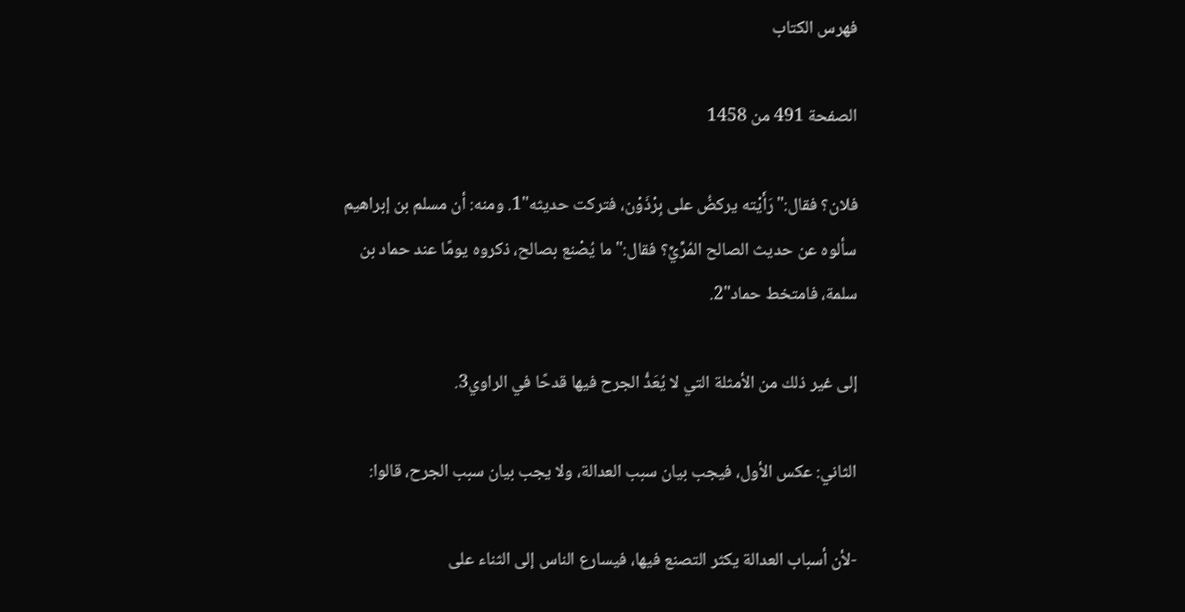فهرس الكتاب

الصفحة 491 من 1458

فلان؟ فقال:"رَأَيْته يركضُ على بِرْذَوْن، فتركت حديثه"1. ومنه: أن مسلم بن إبراهيم سألوه عن حديث الصالح المُرِّيِّ؟ فقال:"ما يُصْنع بصالح، ذكروه يومًا عند حماد بن سلمة، فامتخط حماد"2.

إلى غير ذلك من الأمثلة التي لا يُعَدُّ الجرح فيها قدحًا في الراوي3.

الثاني: عكس الأول، فيجب بيان سبب العدالة، ولا يجب بيان سبب الجرح، قالوا:

-لأن أسباب العدالة يكثر التصنع فيها، فيسارع الناس إلى الثناء على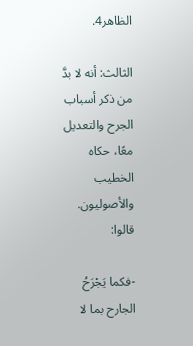الظاهر4.

الثالث: أنه لا بدَّ من ذكر أسباب الجرح والتعديل معًا، حكاه الخطيب والأصوليون. قالوا:

-فكما يَجْرَحُ الجارح بما لا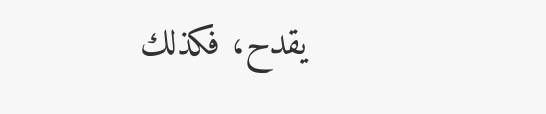يقدح، فكذلك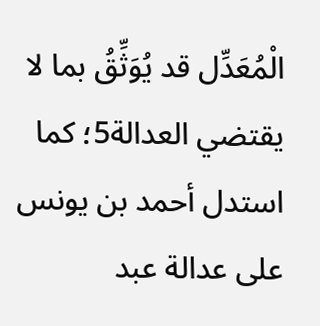الْمُعَدِّل قد يُوَثِّقُ بما لا يقتضي العدالة5؛ كما استدل أحمد بن يونس على عدالة عبد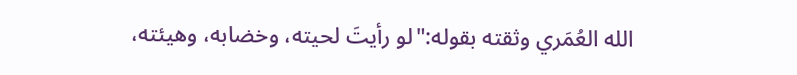الله العُمَري وثقته بقوله:"لو رأيتَ لحيته، وخضابه، وهيئته،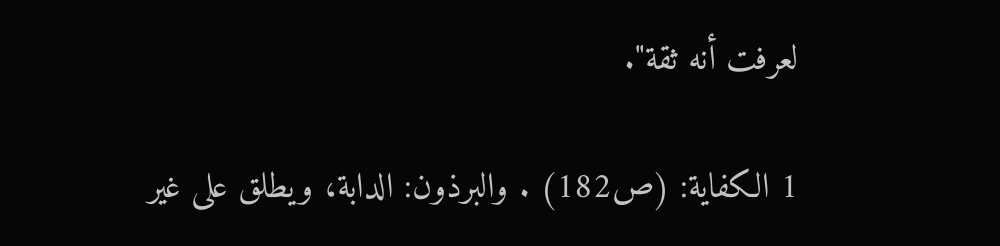لعرفت أنه ثقة".

1 الكفاية: (ص182) . والبرذون: الدابة، ويطلق على غير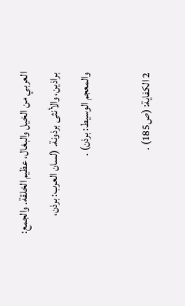العربي من الخيل والبغال، عظيم الخلقة. والجمع: براذين، والأنثى برذونة. (لسان العرب: برذن، والمعجم الوسيط: برذن) .

2 الكفاية: (ص185) .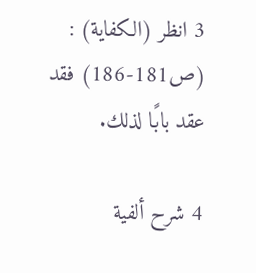3 انظر (الكفاية) : (ص181-186) فقد عقد بابًا لذلك.

4 شرح ألفية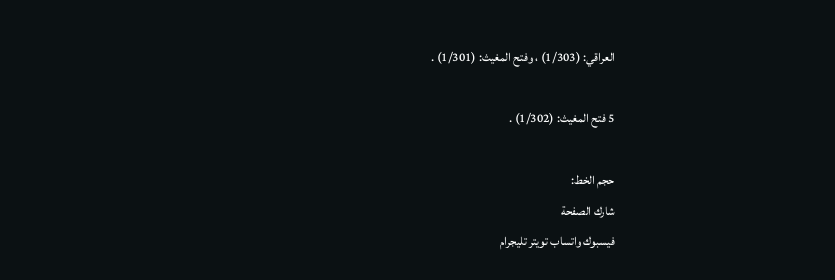العراقي: (1/303) ، وفتح المغيث: (1/301) .

5 فتح المغيث: (1/302) .

حجم الخط:
شارك الصفحة
فيسبوك واتساب تويتر تليجرام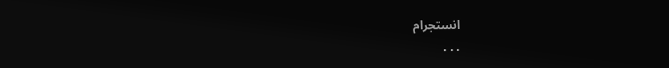انستجرام
. . .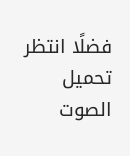فضلًا انتظر تحميل الصوت